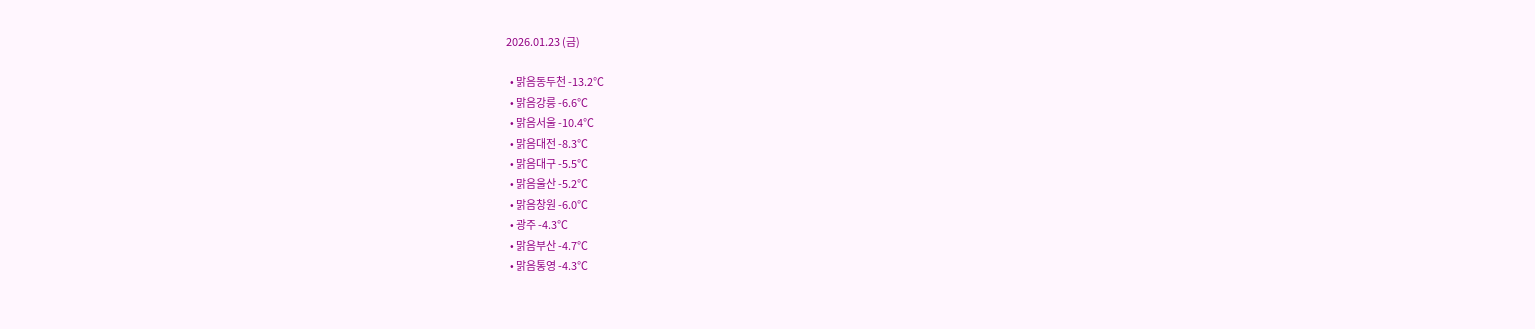2026.01.23 (금)

  • 맑음동두천 -13.2℃
  • 맑음강릉 -6.6℃
  • 맑음서울 -10.4℃
  • 맑음대전 -8.3℃
  • 맑음대구 -5.5℃
  • 맑음울산 -5.2℃
  • 맑음창원 -6.0℃
  • 광주 -4.3℃
  • 맑음부산 -4.7℃
  • 맑음통영 -4.3℃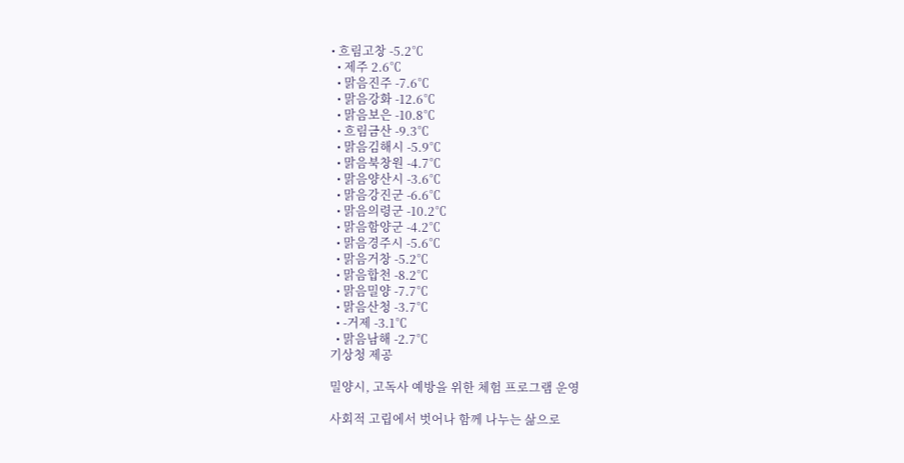• 흐림고창 -5.2℃
  • 제주 2.6℃
  • 맑음진주 -7.6℃
  • 맑음강화 -12.6℃
  • 맑음보은 -10.8℃
  • 흐림금산 -9.3℃
  • 맑음김해시 -5.9℃
  • 맑음북창원 -4.7℃
  • 맑음양산시 -3.6℃
  • 맑음강진군 -6.6℃
  • 맑음의령군 -10.2℃
  • 맑음함양군 -4.2℃
  • 맑음경주시 -5.6℃
  • 맑음거창 -5.2℃
  • 맑음합천 -8.2℃
  • 맑음밀양 -7.7℃
  • 맑음산청 -3.7℃
  • -거제 -3.1℃
  • 맑음남해 -2.7℃
기상청 제공

밀양시, 고독사 예방을 위한 체험 프로그램 운영

사회적 고립에서 벗어나 함께 나누는 삶으로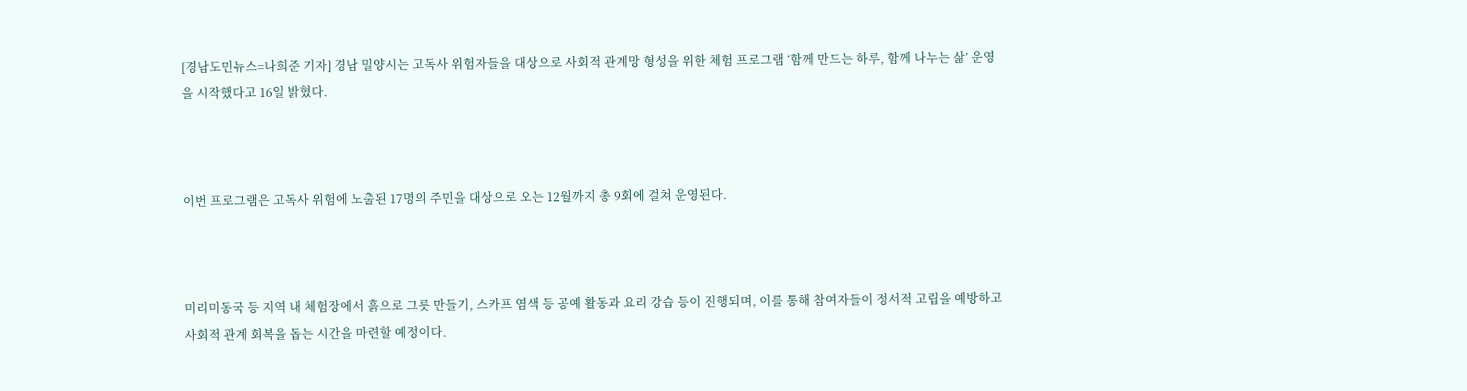[경남도민뉴스=나희준 기자] 경남 밀양시는 고독사 위험자들을 대상으로 사회적 관계망 형성을 위한 체험 프로그램 ‘함께 만드는 하루, 함께 나누는 삶’ 운영을 시작했다고 16일 밝혔다.



이번 프로그램은 고독사 위험에 노출된 17명의 주민을 대상으로 오는 12월까지 총 9회에 걸쳐 운영된다.



미리미동국 등 지역 내 체험장에서 흙으로 그릇 만들기, 스카프 염색 등 공예 활동과 요리 강습 등이 진행되며, 이를 통해 참여자들이 정서적 고립을 예방하고 사회적 관계 회복을 돕는 시간을 마련할 예정이다.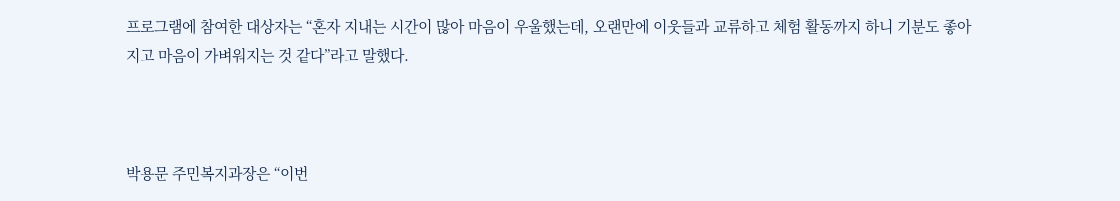프로그램에 참여한 대상자는 “혼자 지내는 시간이 많아 마음이 우울했는데, 오랜만에 이웃들과 교류하고 체험 활동까지 하니 기분도 좋아지고 마음이 가벼워지는 것 같다”라고 말했다.



박용문 주민복지과장은 “이번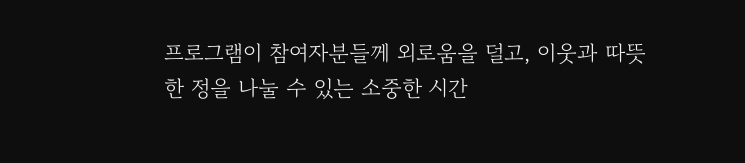프로그램이 참여자분들께 외로움을 덜고, 이웃과 따뜻한 정을 나눌 수 있는 소중한 시간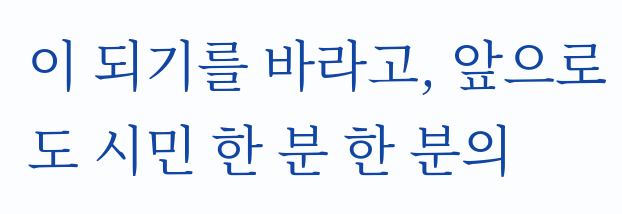이 되기를 바라고, 앞으로도 시민 한 분 한 분의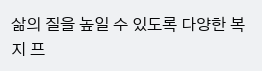삶의 질을 높일 수 있도록 다양한 복지 프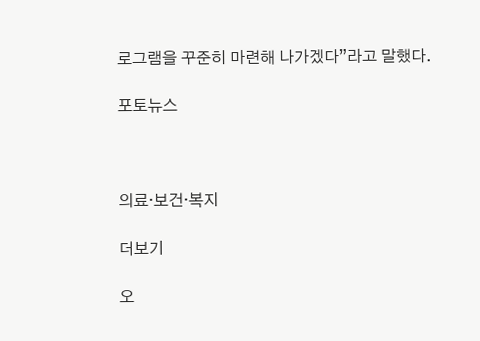로그램을 꾸준히 마련해 나가겠다”라고 말했다.

포토뉴스



의료·보건·복지

더보기

오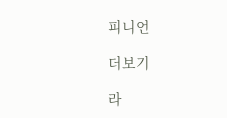피니언

더보기

라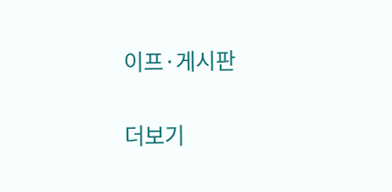이프·게시판

더보기